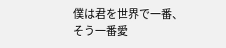僕は君を世界で一番、そう一番愛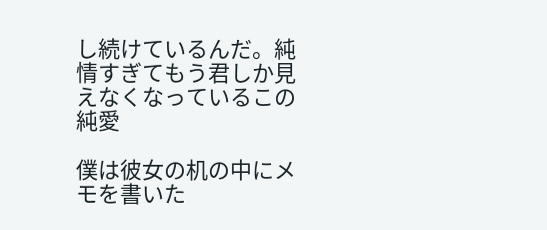し続けているんだ。純情すぎてもう君しか見えなくなっているこの純愛

僕は彼女の机の中にメモを書いた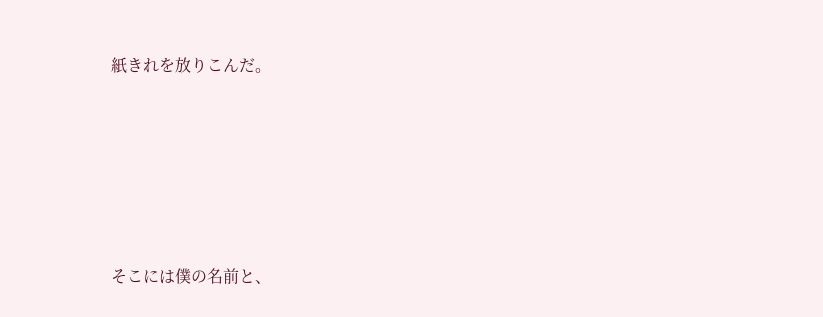紙きれを放りこんだ。






そこには僕の名前と、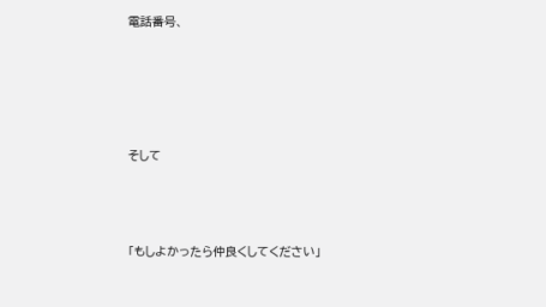電話番号、






そして




「もしよかったら仲良くしてください」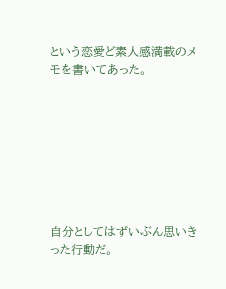という恋愛ど素人感満載のメモを書いてあった。








自分としてはずいぶん思いきった行動だ。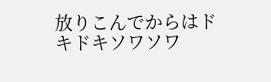放りこんでからはドキドキソワソワ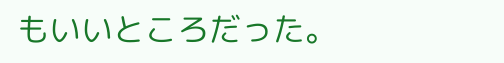もいいところだった。